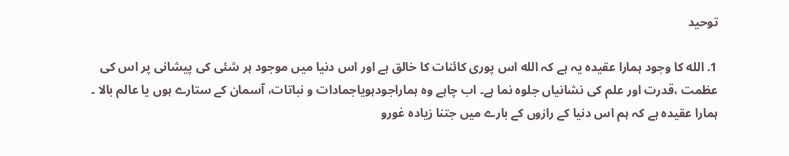توحید

1. الله كا وجود ہمارا عقیدہ یہ ہے كہ الله اس پوری كائنات كا خالق ہے اور اس دنیا میں موجود ہر شئی كی پیشانی پر اس كی عظمت ،قدرت اور علم كی نشانیاں جلوہ نما ہے۔ اب چاہے وہ ہماراجودہویاجمادات و نباتات، آسمان كے ستارے ہوں یا عالم بالا ۔ ہمارا عقیدہ ہے كہ ہم اس دنیا كے رازوں كے بارے میں جتنا زیادہ غورو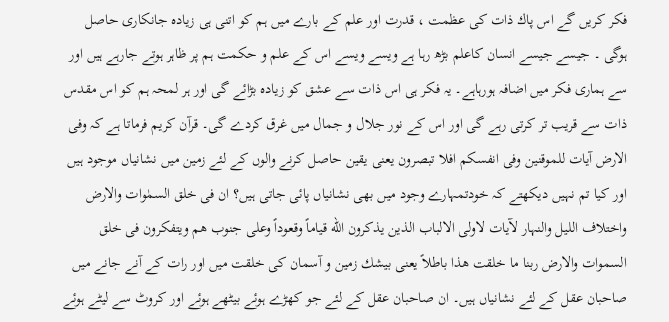فكر كریں گے اس پاك ذات كی عظمت ، قدرت اور علم كے بارے میں ہم كو اتنی ہی زیادہ جانكاری حاصل ہوگی ۔ جیسے جیسے انسان كاعلم بڑھ رہا ہے ویسے ویسے اس كے علم و حكمت ہم پر ظاہر ہوتے جارہے ہیں اور سے ہماری فكر میں اضافہ ہورہاہے۔ یہ فكر ہی اس ذات سے عشق كو زیادہ بڑائے گی اور ہر لمحہ ہم كو اس مقدس ذات سے قریب تر كرتی رہے گی اور اس كے نور جلال و جمال میں غرق كردے گی۔ قرآن كریم فرماتا ہے كہ وفی الارض آیات للموقنین وفی انفسكم افلا تبصرون یعنی یقین حاصل كرنے والوں كے لئے زمین میں نشانیاں موجود ہیں اور كیا تم نہیں دیكھتے كہ خودتمہارے وجود میں بھی نشانیاں پائی جاتی ہیں؟ ان فی خلق السمٰوات والارض واختلاف اللیل والنہار لآیات لاولی الالباب الذین یذكرون الله قیاماً وقعوداً وعلی جنوب هم ویتفكرون فی خلق السموات والارض ربنا ما خلقت هذا باطلاً یعنی بیشك زمین و آسمان كی خلقت میں اور رات كے آنے جانے میں صاحبان عقل كے لئے نشانیاں ہیں۔ ان صاحبان عقل كے لئے جو كھڑے ہوئے بیٹھے ہوئے اور كروٹ سے لیٹے ہوئے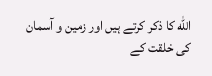الله كا ذكر كرتے ہیں اور زمین و آسمان كی خلقت كے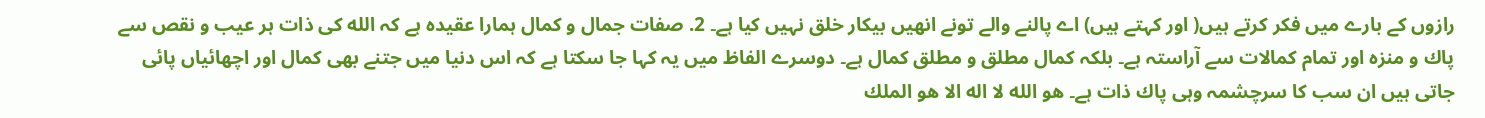رازوں كے بارے میں فكر كرتے ہیں( اور كہتے ہیں) اے پالنے والے تونے انھیں بیكار خلق نہیں كیا ہے۔ 2. صفات جمال و كمال ہمارا عقیدہ ہے كہ الله كی ذات ہر عیب و نقص سے پاك و منزہ اور تمام كمالات سے آراستہ ہے۔ بلكہ كمال مطلق و مطلق كمال ہے۔ دوسرے الفاظ میں یہ كہا جا سكتا ہے كہ اس دنیا میں جتنے بھی كمال اور اچھائیاں پائی جاتی ہیں ان سب كا سرچشمہ وہی پاك ذات ہے۔ هو الله لا اله الا هو الملك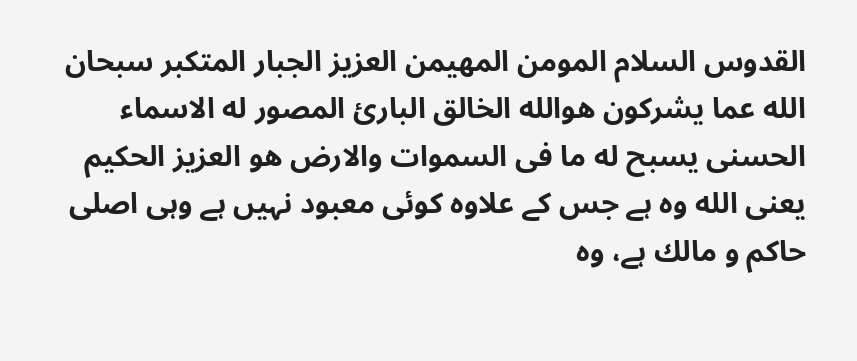القدوس السلام المومن المهیمن العزیز الجبار المتكبر سبحان الله عما یشركون هوالله الخالق البارئ المصور له الاسماء الحسنی یسبح له ما فی السموات والارض هو العزیز الحكیم یعنی الله وہ ہے جس كے علاوہ كوئی معبود نہیں ہے وہی اصلی حاكم و مالك ہے، وہ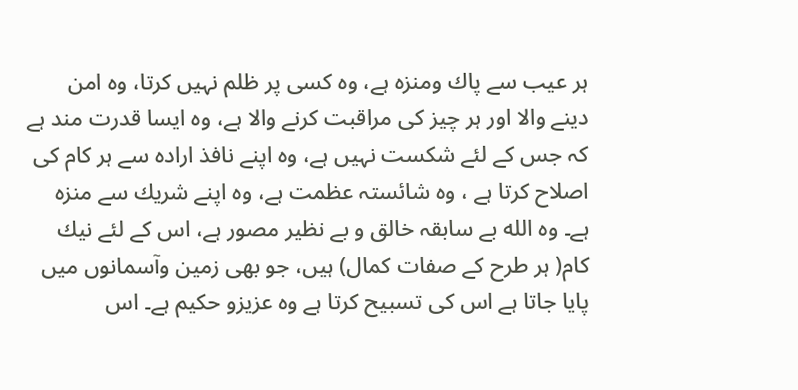ہر عیب سے پاك ومنزہ ہے، وہ كسی پر ظلم نہیں كرتا، وہ امن دینے والا اور ہر چیز كی مراقبت كرنے والا ہے، وہ ایسا قدرت مند ہے كہ جس كے لئے شكست نہیں ہے، وہ اپنے نافذ ارادہ سے ہر كام كی اصلاح كرتا ہے ، وہ شائستہ عظمت ہے، وہ اپنے شریك سے منزہ ہے۔ وہ الله بے سابقہ خالق و بے نظیر مصور ہے، اس كے لئے نیك كام( ہر طرح كے صفات كمال) ہیں، جو بھی زمین وآسمانوں میں پایا جاتا ہے اس كی تسبیح كرتا ہے وہ عزیزو حكیم ہے۔ اس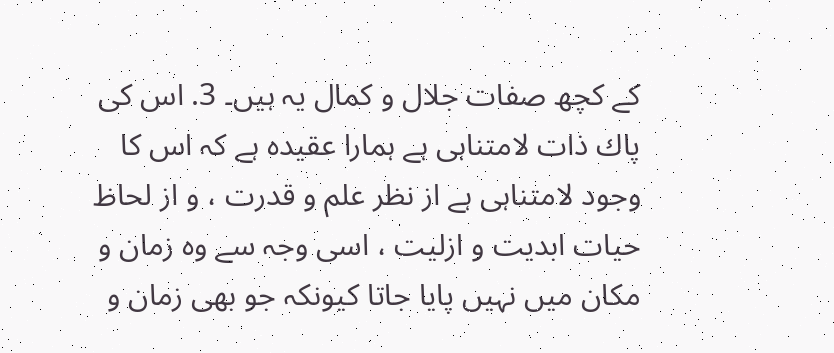كے كچھ صفات جلال و كمال یہ ہیں۔ 3. اس كی پاك ذات لامتناہی ہے ہمارا عقیدہ ہے كہ اس كا وجود لامتناہی ہے از نظر علم و قدرت ، و از لحاظ حیات ابدیت و ازلیت ، اسی وجہ سے وہ زمان و مكان میں نہیں پایا جاتا كیونكہ جو بھی زمان و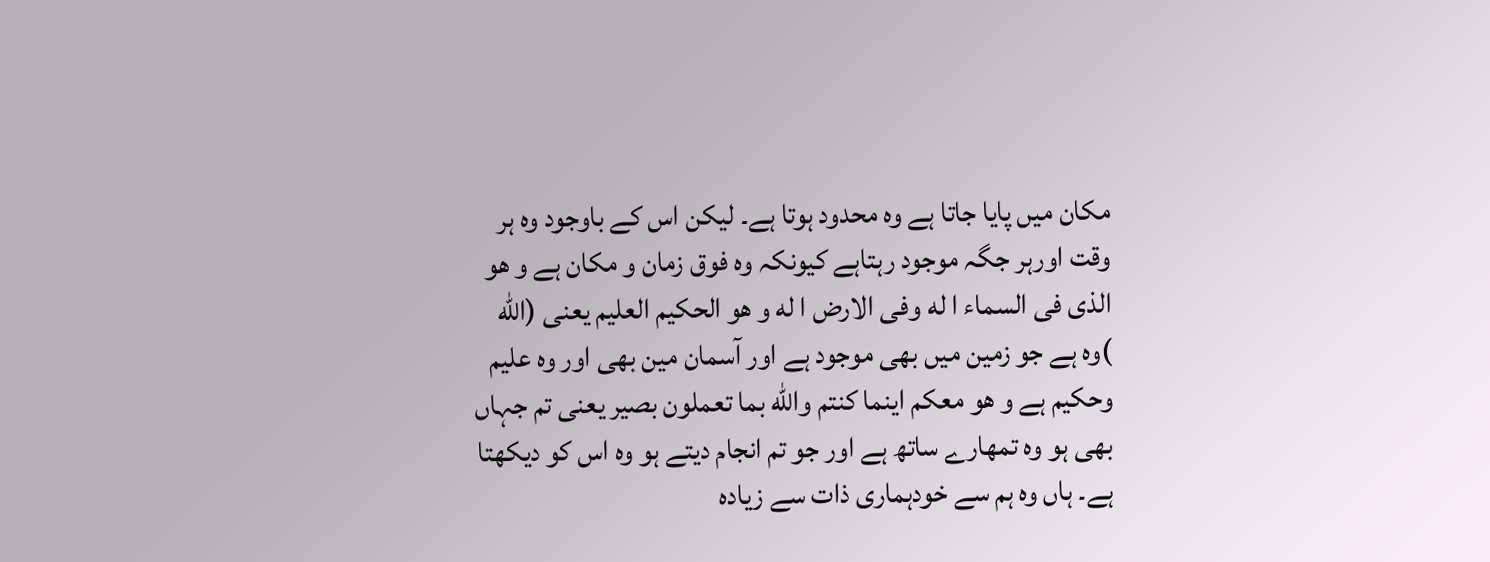مكان میں پایا جاتا ہے وہ محدود ہوتا ہے۔ لیكن اس كے باوجود وہ ہر وقت اورہر جگہ موجود رہتاہے كیونكہ وہ فوق زمان و مكان ہے و هو الذی فی السماء ا له وفی الارض ا له و هو الحكیم العلیم یعنی (الله )وہ ہے جو زمین میں بھی موجود ہے اور آسمان مین بھی اور وہ علیم وحكیم ہے و هو معكم اینما كنتم والله بما تعملون بصیر یعنی تم جہاں بھی ہو وہ تمھارے ساتھ ہے اور جو تم انجام دیتے ہو وہ اس كو دیكھتا ہے۔ ہاں وہ ہم سے خودہماری ذات سے زیادہ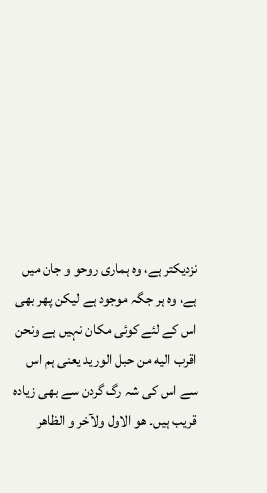نزدیكتر ہے، وہ ہماری روحو و جان میں ہے، وہ ہر جگہ موجود ہے لیكن پھر بھی اس كے لئے كوئی مكان نہیں ہے ونحن اقرب الیه من حبل الورید یعنی ہم اس سے اس كی شہ رگ گردن سے بھی زیادہ قریب ہیں۔ هو الاول ولآخر و الظاهر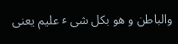والباطن و هو بكل شی ٴ علیم یعنی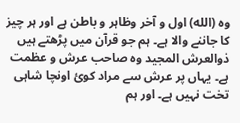وہ (الله) اول و آخر وظاہر و باطن ہے اور ہر چیز كا جاننے والا ہے۔ ہم جو قرآن میں پڑھتے ہیں ذوالعرش المجید وہ صاحب عرش و عظمت ہے۔ یہاں پر عرش سے مراد كوئ اونچا شاہی تخت نہیں ہے۔ اور ہم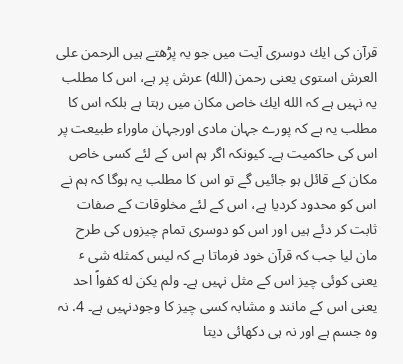قرآن كی ایك دوسری آیت میں جو یہ پڑھتے ہیں الرحمن علی العرش استوی یعنی رحمن (الله) عرش پر ہے، اس كا مطلب یہ نہیں ہے كہ الله ایك خاص مكان میں رہتا ہے بلكہ اس كا مطلب یہ ہے كہ پورے جہان مادی اورجہان ماوراء طبیعت پر اس كی حاكمیت ہے۔ كیونكہ اگر ہم اس كے لئے كسی خاص مكان كے قائل ہو جائیں گے تو اس كا مطلب یہ ہوگا كہ ہم نے اس كو محدود كردیا ہے، اس كے لئے مخلوقات كے صفات ثابت كر دئے ہیں اور اس كو دوسری تمام چیزوں كی طرح مان لیا جب كہ قرآن خود فرماتا ہے كہ لیس كمثله شی ٴ یعنی كوئی چیز اس كے مثل نہیں ہے۔ ولم یكن له كفواً احد یعنی اس كے مانند و مشابہ كسی چیز كا وجودنہیں ہے۔ 4. نہ وہ جسم ہے اور نہ ہی دكھائی دیتا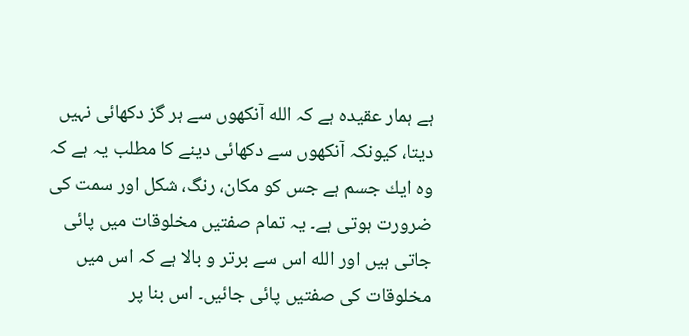ہے ہمار عقیدہ ہے كہ الله آنكھوں سے ہر گز دكھائی نہیں دیتا، كیونكہ آنكھوں سے دكھائی دینے كا مطلب یہ ہے كہ وہ ایك جسم ہے جس كو مكان، رنگ، شكل اور سمت كی ضرورت ہوتی ہے۔ یہ تمام صفتیں مخلوقات میں پائی جاتی ہیں اور الله اس سے برتر و بالا ہے كہ اس میں مخلوقات كی صفتیں پائی جائیں۔ اس بنا پر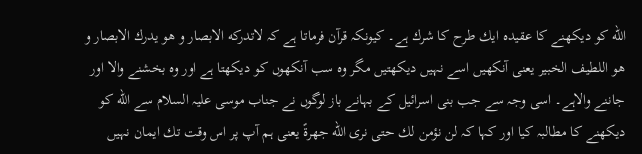الله كو دیكھنے كا عقیدہ ایك طرح كا شرك ہے۔ كیونكہ قرآن فرماتا ہے كہ لاتدركه الابصار و هو یدرك الابصار و هو اللطیف الخبیر یعنی آنكھیں اسے نہیں دیكھتیں مگر وہ سب آنكھوں كو دیكھتا ہے اور وہ بخشنے والا اور جاننے والاہے۔ اسی وجہ سے جب بنی اسرائیل كے بہانے باز لوگوں نے جناب موسی علیہ السلام سے الله كو دیكھنے كا مطالبہ كیا اور كہا كہ لن نؤمن لك حتی نری الله جهرةً یعنی ہم آپ پر اس وقت تك ایمان نہیں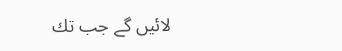لائیں گے جب تك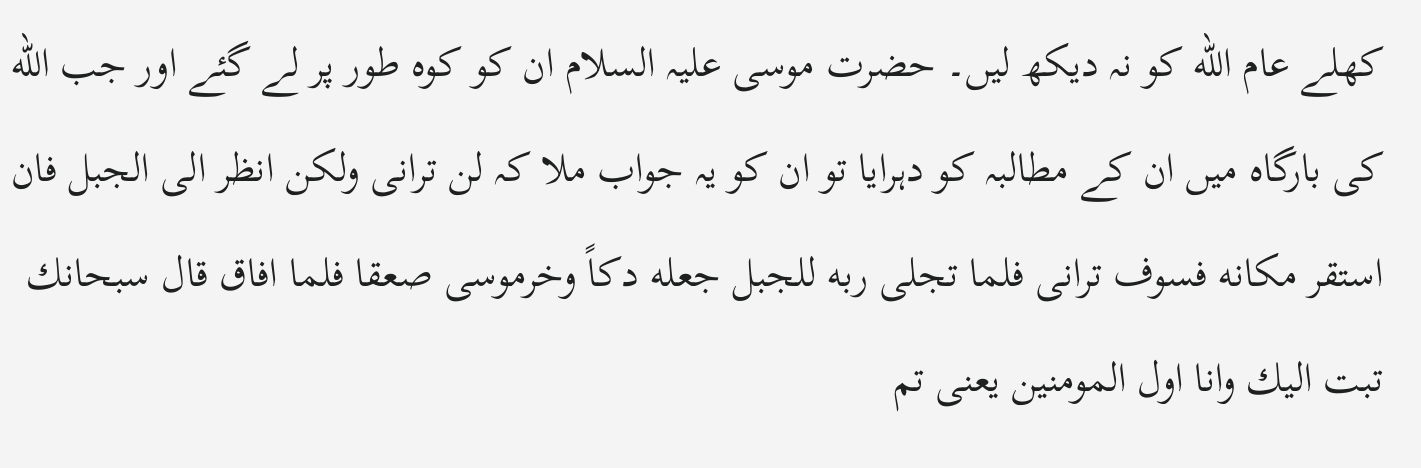كھلے عام الله كو نہ دیكھ لیں۔ حضرت موسی علیہ السلام ان كو كوہ طور پر لے گئے اور جب الله كی بارگاہ میں ان كے مطالبہ كو دہرایا تو ان كو یہ جواب ملا كہ لن ترانی ولكن انظر الی الجبل فان استقر مكانه فسوف ترانی فلما تجلی ربه للجبل جعله دكاً وخرموسی صعقا فلما افاق قال سبحانك تبت الیك وانا اول المومنین یعنی تم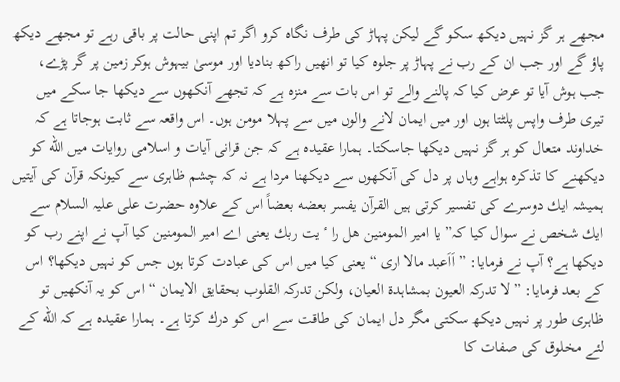مجھے ہر گز نہیں دیكھ سكو گے لیكن پہاڑ كی طرف نگاہ كرو اگر تم اپنی حالت پر باقی رہے تو مجھے دیكھ پاؤ گے اور جب ان كے رب نے پہاڑ پر جلوہ كیا تو انھیں راكھ بنادیا اور موسیٰ بیہوش ہوكر زمین پر گر پڑے، جب ہوش آیا تو عرض كیا كہ پالنے والے تو اس بات سے منزہ ہے كہ تجھے آنكھوں سے دیكھا جا سكے میں تیری طرف واپس پلٹتا ہوں اور میں ایمان لانے والوں میں سے پہلا مومن ہوں۔ اس واقعہ سے ثابت ہوجاتا ہے كہ خداوند متعال كو ہر گز نہیں دیكھا جاسكتا۔ ہمارا عقیدہ ہے كہ جن قرانی آیات و اسلامی روایات میں الله كو دیكھنے كا تذكرہ ہواہے وہاں پر دل كی آنكھوں سے دیكھنا مردا ہے نہ كہ چشم ظاہری سے كیونكہ قرآن كی آیتیں ہمیشہ ایك دوسرے كی تفسیر كرتی ہیں القرآن یفسر بعضه بعضاً اس كے علاوہ حضرت علی علیہ السلام سے ایك شخص نے سوال كیا كہ” یا امیر المومنین هل را ٴ یت ربك یعنی اے امیر المومنین كیا آپ نے اپنے رب كو دیكھا ہے؟ آپ نے فرمایا: ” اَاَعبد مالا اری “ یعنی كیا میں اس كی عبادت كرتا ہوں جس كو نہیں دیكھا؟ اس كے بعد فرمایا: ” لا تدركہ العیون بمشاہدة العیان، ولكن تدركہ القلوب بحقایق الایمان “ اس كو یہ آنكھیں تو ظاہری طور پر نہیں دیكھ سكتی مگر دل ایمان كی طاقت سے اس كو درك كرتا ہے۔ ہمارا عقیدہ ہے كہ الله كے لئے مخلوق كی صفات كا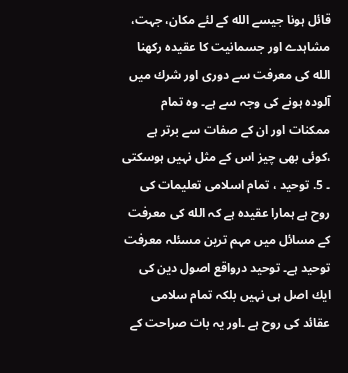قائل ہونا جیسے الله كے لئے مكان، جہت، مشاہدے اور جسمانیت كا عقیدہ ركھنا الله كی معرفت سے دوری اور شرك میں آلودہ ہونے كی وجہ سے ہے۔ وہ تمام ممكنات اور ان كے صفات سے برتر ہے ،كوئی بھی چیز اس كے مثل نہیں ہوسكتی ۔ 5. توحید ، تمام اسلامی تعلیمات كی روح ہے ہمارا عقیدہ ہے كہ الله كی معرفت كے مسائل میں مہم ترین مسئلہ معرفت توحید ہے۔ توحید درواقع اصول دین كی ایك اصل ہی نہیں بلكہ تمام سلامی عقائد كی روح ہے ۔اور یہ بات صراحت كے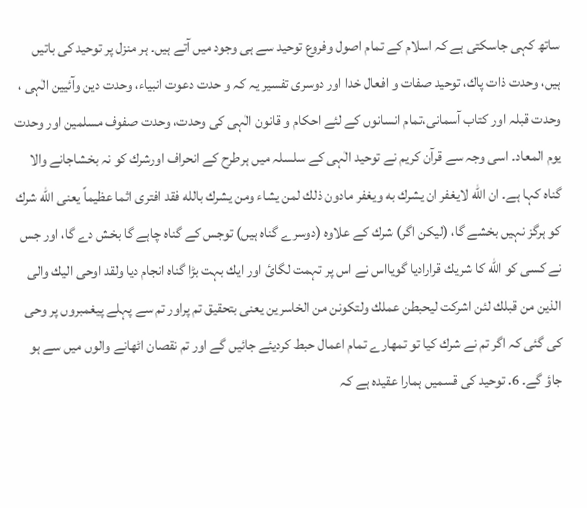ساتھ كہی جاسكتی ہے كہ اسلام كے تمام اصول وفروع توحید سے ہی وجود میں آتے ہیں۔ ہر منزل پر توحید كی باتیں ہیں، وحدت ذات پاك، توحید صفات و افعال خدا اور دوسری تفسیر یہ كہ و حدت دعوت انبیاء، وحدت دین وآئیین الٰہی ، وحدت قبلہ اور كتاب آسمانی،تمام انسانوں كے لئے احكام و قانون الٰہی كی وحدت، وحدت صفوف مسلمین اور وحدت یوم المعاد۔ اسی وجہ سے قرآن كریم نے توحید الٰہی كے سلسلہ میں ہرطرح كے انحراف اورشرك كو نہ بخشاجانے والا گناہ كہا ہے۔ ان الله لایغفر ان یشرك به ویغفر مادون ذلك لمن یشاء ومن یشرك بالله فقد افتری اثما عظیماً یعنی الله شرك كو ہرگز نہیں بخشے گا، (لیكن اگر) شرك كے علاوہ (دوسرے گناہ ہیں) توجس كے گناہ چاہے گا بخش دے گا، اور جس نے كسی كو الله كا شریك قرارادیا گویااس نے اس پر تہمت لگائ اور ایك بہت بڑا گناہ انجام دیا ولقد اوحی الیك والی الذین من قبلك لئن اشركت لیحبطن عملك ولتكونن من الخاسرین یعنی بتحقیق تم پراور تم سے پہلے پیغمبروں پر وحی كی گئی كہ اگر تم نے شرك كیا تو تمھارے تمام اعمال حبط كردیئے جائیں گے اور تم نقصان اٹھانے والوں میں سے ہو جاؤ گے۔ 6. توحید كی قسمیں ہمارا عقیدہ ہے كہ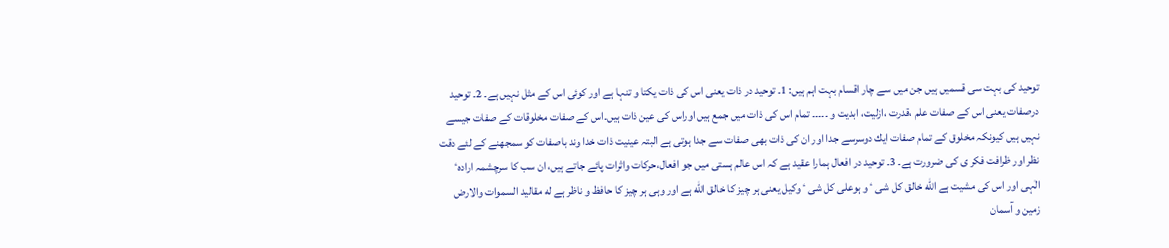توحید كی بہت سی قسمیں ہیں جن میں سے چار اقسام بہت اہم ہیں: 1۔ توحید در ذات یعنی اس كی ذات یكتا و تنہا ہے اور كوئی اس كے مثل نہیں ہے۔ 2۔ توحید درصفات یعنی اس كے صفات علم ،قدرت ،ازلیت، ابدیت و ۔۔۔۔۔ تمام اس كی ذات میں جمع ہیں اوراس كی عین ذات ہیں۔اس كے صفات مخلوقات كے صفات جیسے نہیں ہیں كیونكہ مخلوق كے تمام صفات ایك دوسرسے جدا اور ان كی ذات بھی صفات سے جدا ہوتی ہے البتہ عینیت ذات خدا وند باصفات كو سمجھنے كے لئے دقت نظر اور ظرافت فكر ی كی ضرورت ہے۔ 3۔ توحید در افعال ہمارا عقید ہے كہ اس عالم ہستی میں جو افعال،حركات واثرات پائے جاتے ہیں، ان سب كا سرچشمہ ارادہٴ الٰہی اور اس كی مشیت ہے الله خالق كل شی ٴ و ہوعلی كل شی ٴ وكیل یعنی ہر چیز كا خالق الله ہے اور وہی ہر چیز كا حافظ و ناظر ہے له مقالید السموات والارض زمین و آسمان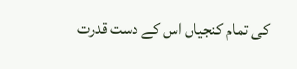كی تمام كنجیاں اس كے دست قدرت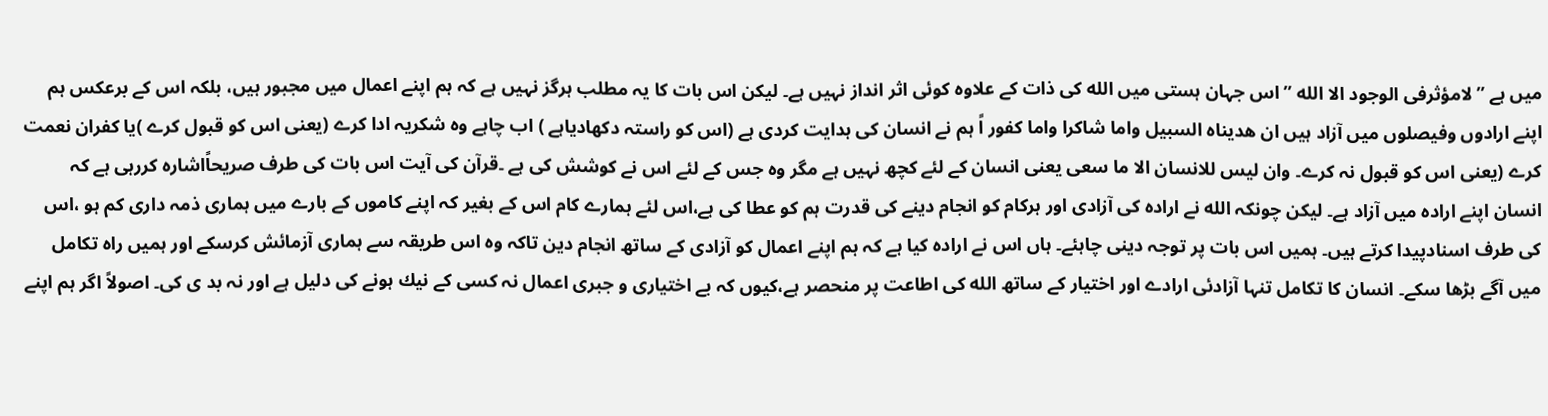میں ہے ” لامؤثرفی الوجود الا الله ” اس جہان ہستی میں الله كی ذات كے علاوہ كوئی اثر انداز نہیں ہے۔ لیكن اس بات كا یہ مطلب ہرگز نہیں ہے كہ ہم اپنے اعمال میں مجبور ہیں، بلكہ اس كے برعكس ہم اپنے ارادوں وفیصلوں میں آزاد ہیں ان هدیناه السبیل واما شاكرا واما كفور اً ہم نے انسان كی ہدایت كردی ہے (اس كو راستہ دكھادیاہے ) اب چاہے وہ شكریہ ادا كرے (یعنی اس كو قبول كرے )یا كفران نعمت كرے (یعنی اس كو قبول نہ كرے۔ وان لیس للانسان الا ما سعی یعنی انسان كے لئے كچھ نہیں ہے مگر وہ جس كے لئے اس نے كوشش كی ہے ۔قرآن كی آیت اس بات كی طرف صریحاًاشارہ كررہی ہے كہ انسان اپنے ارادہ میں آزاد ہے۔ لیكن چونكہ الله نے ارادہ كی آزادی اور ہركام كو انجام دینے كی قدرت ہم كو عطا كی ہے،اس لئے ہمارے كام اس كے بغیر كہ اپنے كاموں كے بارے میں ہماری ذمہ داری كم ہو ،اس كی طرف اسنادپیدا كرتے ہیں۔ ہمیں اس بات پر توجہ دینی چاہئے۔ ہاں اس نے ارادہ كیا ہے كہ ہم اپنے اعمال كو آزادی كے ساتھ انجام دین تاكہ وہ اس طریقہ سے ہماری آزمائش كرسكے اور ہمیں راہ تكامل میں آگے بڑھا سكے۔ انسان كا تكامل تنہا آزادئی ارادے اور اختیار كے ساتھ الله كی اطاعت پر منحصر ہے،كیوں كہ بے اختیاری و جبری اعمال نہ كسی كے نیك ہونے كی دلیل ہے اور نہ بد ی كی۔ اصولاً اگر ہم اپنے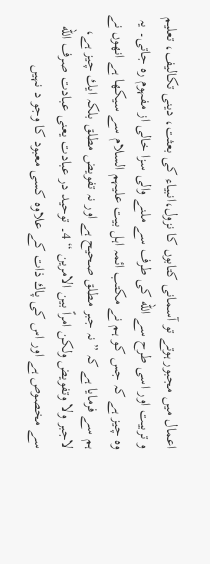اعمال میں مجبور ہوتے تو آسمانی كتابوں كا نزول،انبیاء كی بعثت، دینی تكالیف، تعلیم و تربیت اور اسی طرح سے الله كی طرف سے ملنے والی سزا خالی از مفہوم رہ جاتی۔ یہ وہ چیز ہے كہ جس كو ہم نے مكتب ائمہ اہل بیت علیہم السلام سے سیكھا ہے انھوں نے ہم سے فرمایا ہے كہ ” نہ جبر مطلق صحیح ہے اور نہ تفویض مطلق بلكہ ایك چیز ہے، لاجبر ولا وتفویض ولكن امراً بین الامرین “ 4۔ توحید در عبادت یعنی عبادت صرف الله سے مخصوص ہے اور اس كی پاك ذات كے علاوہ كسی معبود كا وجو د نہیں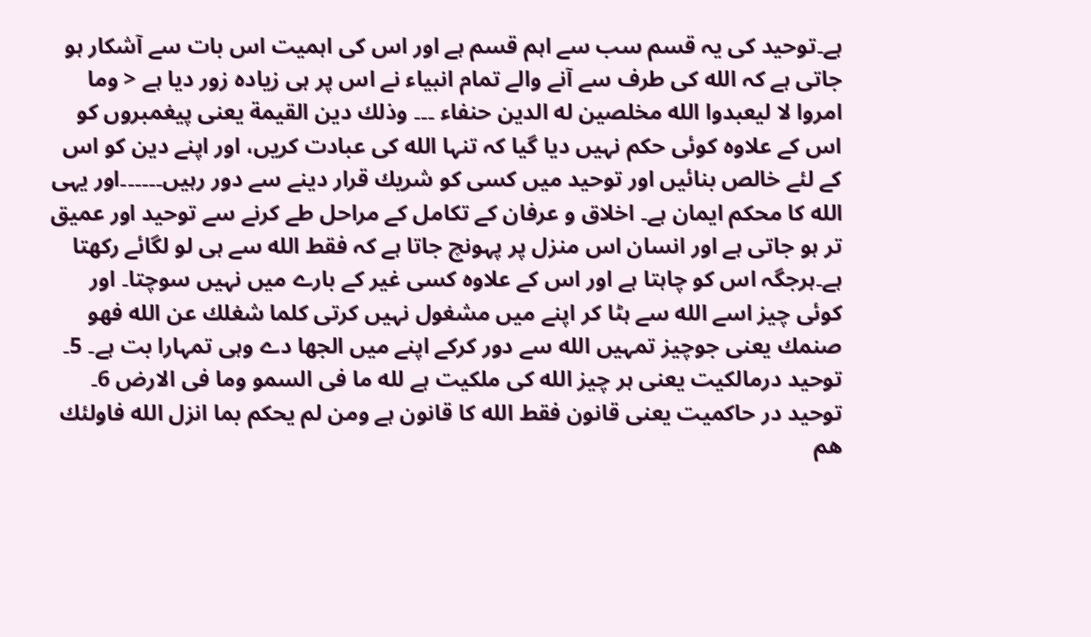ہے۔توحید كی یہ قسم سب سے اہم قسم ہے اور اس كی اہمیت اس بات سے آشكار ہو جاتی ہے كہ الله كی طرف سے آنے والے تمام انبیاء نے اس پر ہی زیادہ زور دیا ہے < وما امروا لا لیعبدوا الله مخلصین له الدین حنفاء ۔۔۔ وذلك دین القیمة یعنی پیغمبروں كو اس كے علاوہ كوئی حكم نہیں دیا گیا كہ تنہا الله كی عبادت كریں، اور اپنے دین كو اس كے لئے خالص بنائیں اور توحید میں كسی كو شریك قرار دینے سے دور رہیں۔۔۔۔۔۔اور یہی الله كا محكم ایمان ہے۔ اخلاق و عرفان كے تكامل كے مراحل طے كرنے سے توحید اور عمیق تر ہو جاتی ہے اور انسان اس منزل پر پہونچ جاتا ہے كہ فقط الله سے ہی لو لگائے ركھتا ہے۔ہرجگہ اس كو چاہتا ہے اور اس كے علاوہ كسی غیر كے بارے میں نہیں سوچتا۔ اور كوئی چیز اسے الله سے ہٹا كر اپنے میں مشغول نہیں كرتی كلما شغلك عن الله فهو صنمك یعنی جوچیز تمہیں الله سے دور كركے اپنے میں الجھا دے وہی تمہارا بت ہے۔ 5۔ توحید درمالكیت یعنی ہر چیز الله كی ملكیت ہے لله ما فی السمو وما فی الارض 6۔ توحید در حاكمیت یعنی قانون فقط الله كا قانون ہے ومن لم یحكم بما انزل الله فاولئك هم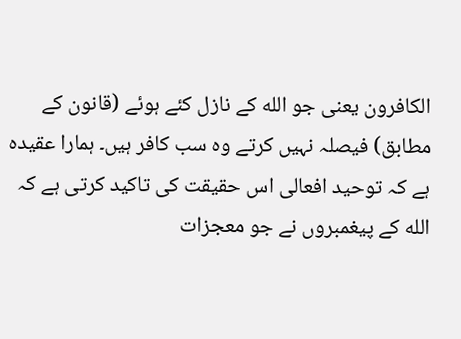الكافرون یعنی جو الله كے نازل كئے ہوئے (قانون كے مطابق) فیصلہ نہیں كرتے وہ سب كافر ہیں۔ ہمارا عقیدہ ہے كہ توحید افعالی اس حقیقت كی تاكید كرتی ہے كہ الله كے پیغمبروں نے جو معجزات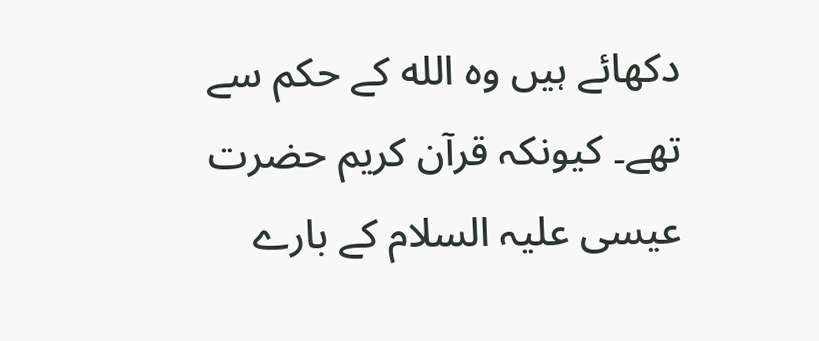دكھائے ہیں وہ الله كے حكم سے تھے۔ كیونكہ قرآن كریم حضرت عیسی علیہ السلام كے بارے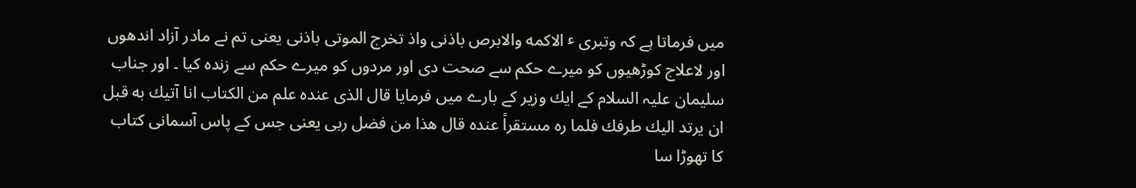میں فرماتا ہے كہ وتبری ٴ الاكمه والابرص باذنی واذ تخرج الموتی باذنی یعنی تم نے مادر آزاد اندھوں اور لاعلاج كوڑھیوں كو میرے حكم سے صحت دی اور مردوں كو میرے حكم سے زندہ كیا ۔ اور جناب سلیمان علیہ السلام كے ایك وزیر كے بارے میں فرمایا قال الذی عنده علم من الكتاب انا آتیك به قبل ان یرتد الیك طرفك فلما ره مستقراً عنده قال هذا من فضل ربی یعنی جس كے پاس آسمانی كتاب كا تھوڑا سا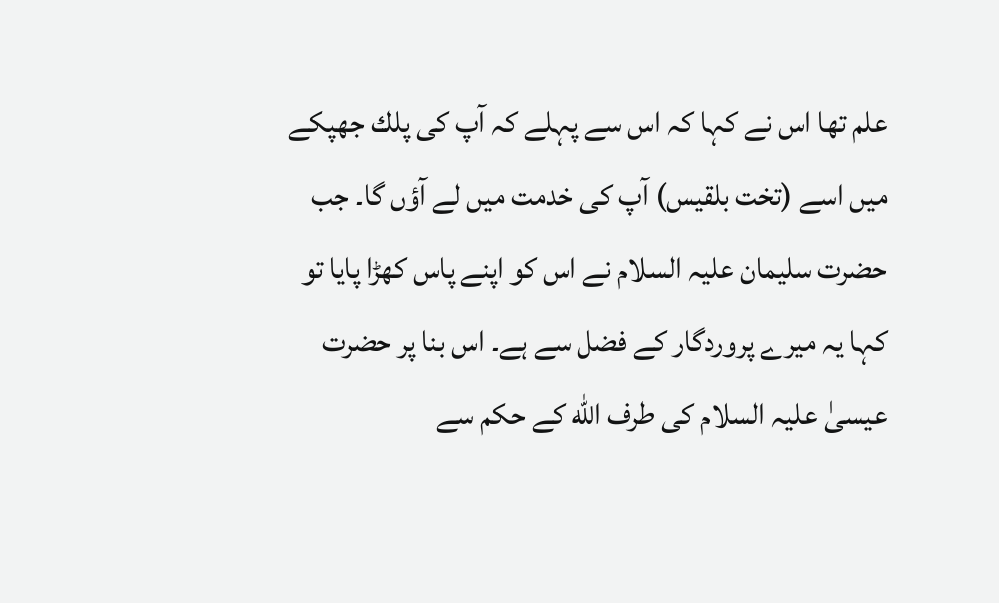علم تھا اس نے كہا كہ اس سے پہلے كہ آپ كی پلك جھپكے میں اسے (تخت بلقیس) آپ كی خدمت میں لے آؤں گا۔ جب حضرت سلیمان علیہ السلام نے اس كو اپنے پاس كھڑا پایا تو كہا یہ میرے پروردگار كے فضل سے ہے۔ اس بنا پر حضرت عیسیٰ علیہ السلام كی طرف الله كے حكم سے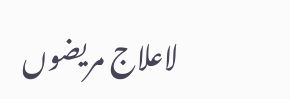لاعلاج مریضوں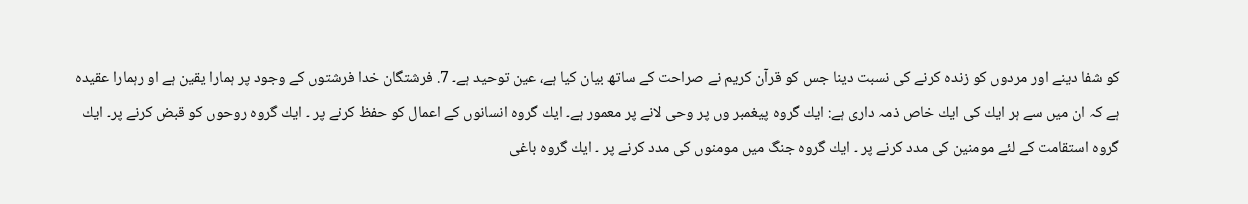كو شفا دینے اور مردوں كو زندہ كرنے كی نسبت دینا جس كو قرآن كریم نے صراحت كے ساتھ بیان كیا ہے، عین توحید ہے۔ 7. فرشتگان خدا فرشتوں كے وجود پر ہمارا یقین ہے او رہمارا عقیدہ ہے كہ ان میں سے ہر ایك كی ایك خاص ذمہ داری ہے: ایك گروہ پیغمبر وں پر وحی لانے پر معمور ہے۔ ایك گروہ انسانوں كے اعمال كو حفظ كرنے پر ۔ ایك گروہ روحوں كو قبض كرنے پر۔ ایك گروہ استقامت كے لئے مومنین كی مدد كرنے پر ۔ ایك گروہ جنگ میں مومنوں كی مدد كرنے پر ۔ ایك گروہ باغی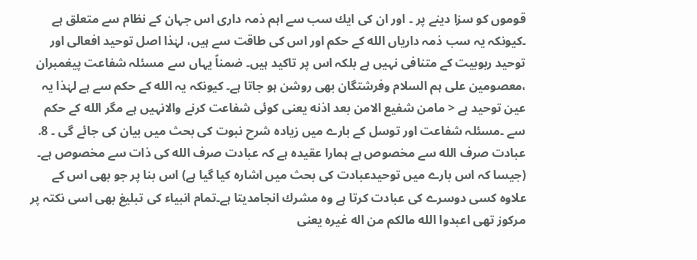قوموں كو سزا دینے پر ۔ اور ان كی ایك سب سے اہم ذمہ داری اس جہان كے نظام سے متعلق ہے ۔كیونكہ یہ سب ذمہ داریاں الله كے حكم اور اس كی طاقت سے ہیں، لہٰذا اصل توحید افعالی اور توحید ربوبیت كے متنافی نہیں ہے بلكہ اس پر تاكید ہیں۔ ضمناً یہاں سے مسئلہ شفاعت پیغمبران ،معصومین علی ہم السلام وفرشتگان بھی روشن ہو جاتا ہے۔ كیونكہ یہ الله كے حكم سے ہے لہٰذا یہ عین توحید ہے < مامن شفیع الامن بعد اذنه یعنی كوئی شفاعت كرنے والانہیں ہے مگر الله كے حكم سے ۔مسئلہ شفاعت اور توسل كے بارے میں زیادہ شرح نبوت كی بحث میں بیان كی جائے گی ۔ 8. عبادت صرف الله سے مخصوص ہے ہمارا عقیدہ ہے كہ عبادت صرف الله كی ذات سے مخصوص ہے۔ (جیسا كہ اس بارے میں توحیدعبادت كی بحث میں اشارہ كیا گیا ہے) اس بنا پر جو بھی اس كے علاوہ كسی دوسرے كی عبادت كرتا ہے وہ مشرك انجامدیتا ہے۔تمام انبیاء كی تبلیغ بھی اسی نكتہ پر مركوز تھی اعبدوا الله مالكم من اله غیرہ یعنی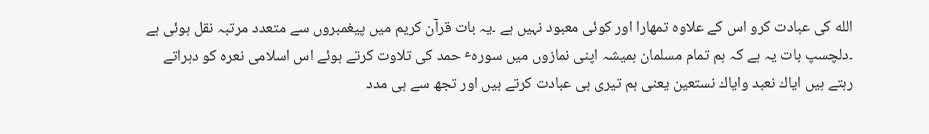الله كی عبادت كرو اس كے علاوہ تمھارا اور كوئی معبود نہیں ہے ۔یہ بات قرآن كریم میں پیغمبروں سے متعدد مرتبہ نقل ہوئی ہے ۔دلچسپ بات یہ ہے كہ ہم تمام مسلمان ہمیشہ اپنی نمازوں میں سورہٴ حمد كی تلاوت كرتے ہوئے اس اسلامی نعرہ كو دہراتے رہتے ہیں ایاك نعبد وایاك نستعین یعنی ہم تیری ہی عبادت كرتے ہیں اور تجھ سے ہی مدد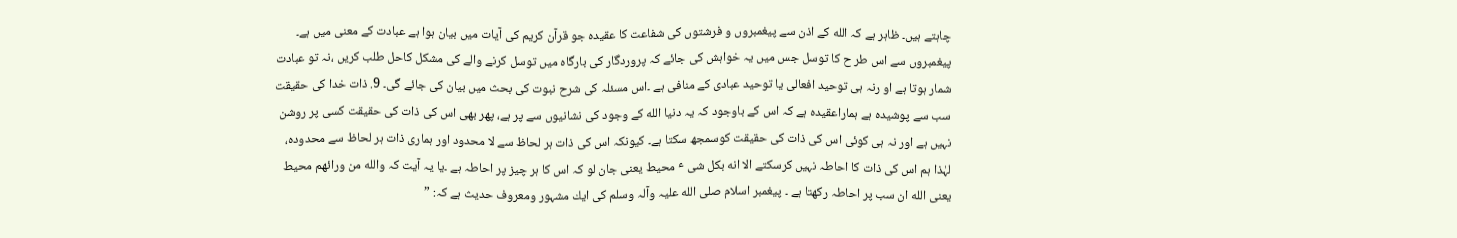چاہتے ہیں۔ ظاہر ہے كہ الله كے اذن سے پیغمبروں و فرشتوں كی شفاعت كا عقیدہ جو قرآن كریم كی آیات میں بیان ہوا ہے عبادت كے معنی میں ہے۔ پیغمبروں سے اس طر ح كا توسل جس میں یہ خواہش كی جائے كہ پروردگار كی بارگاہ میں توسل كرنے والے كی مشكل كاحل طلب كریں ،نہ تو عبادت شمار ہوتا ہے او رنہ ہی توحید افعالی یا توحید عبادی كے منافی ہے ۔اس مسئلہ كی شرح نبوت كی بحث میں بیان كی جائے گی۔ 9. ذات خدا كی حقیقت سب سے پوشیدہ ہے ہماراعقیدہ ہے كہ اس كے باوجود كہ یہ دنیا الله كے وجود كی نشانیوں سے پر ہے، پھر بھی اس كی ذات كی حقیقت كسی پر روشن نہیں ہے اور نہ ہی كوئی اس كی ذات كی حقیقت كوسمجھ سكتا ہے۔ كیونكہ اس كی ذات ہر لحاظ سے لا محدود اور ہماری ذات ہر لحاظ سے محدودہ، لہٰذا ہم اس كی ذات كا احاطہ نہیں كرسكتے الا انه بكل شی ٴ محیط یعنی جان لو كہ اس كا ہر چیز پر احاطہ ہے ۔یا یہ آیت كہ والله من ورائهم محیط یعنی الله ان سب پر احاطہ ركھتا ہے ۔ پیغمبر اسلام صلی الله علیہ وآلہ وسلم كی ایك مشہور ومعروف حدیث ہے كہ: ”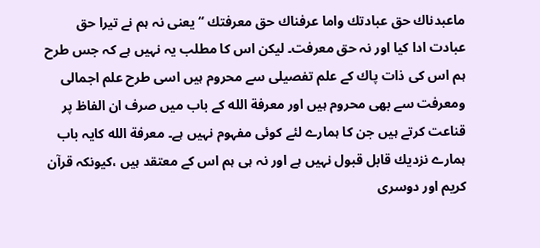ماعبدناك حق عبادتك واما عرفناك حق معرفتك “ یعنی نہ ہم نے تیرا حق عبادت ادا كیا اور نہ حق معرفت۔ لیكن اس كا مطلب یہ نہیں ہے كہ جس طرح ہم اس كی ذات پاك كے علم تفصیلی سے محروم ہیں اسی طرح علم اجمالی ومعرفت سے بھی محروم ہیں اور معرفة الله كے باب میں صرف ان الفاظ پر قناعت كرتے ہیں جن كا ہمارے لئے كوئی مفہوم نہیں ہے۔ معرفة الله كایہ باب ہمارے نزدیك قابل قبول نہیں ہے اور نہ ہی ہم اس كے معتقد ہیں ،كیونكہ قرآن كریم اور دوسری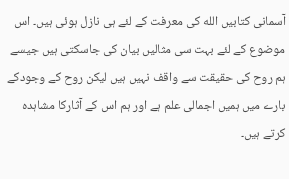آسمانی كتابیں الله كی معرفت كے لئے ہی نازل ہوئی ہیں۔ اس موضوع كے لئے بہت سی مثالیں بیان كی جاسكتی ہیں جیسے ہم روح كی حقیقت سے واقف نہیں ہیں لیكن روح كے وجودكے بارے میں ہمیں اجمالی علم ہے اور ہم اس كے آثاركا مشاہدہ كرتے ہیں۔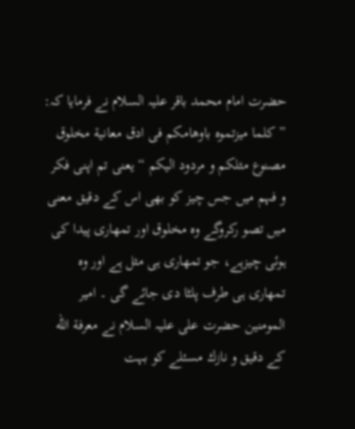حضرت امام محمد باقر علیہ السلام نے فرمایا كہ: ” كلما میزتموه باوهامكم فی ادق معانیة مخلوق مصنوع مثلكم و مردود الیكم “ یعنی تم اپنی فكر و فہم میں جس چیز كو بھی اس كے دقیق معنی میں تصو ركروگے وہ مخلوق اور تمھاری پیدا كی ہوئی چیزہے، جو تمھاری ہی مثل ہے اور وہ تمھاری ہی طرف پلٹا دی جائے گی ۔ امیر المومنین حضرت علی علیہ السلام نے معرفة الله كے دقیق و نازك مسئلے كو بہت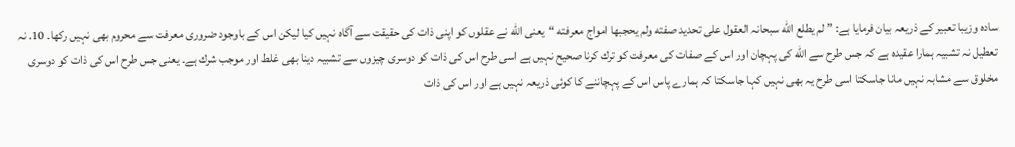سادہ وزیبا تعبیر كے ذریعہ بیان فرمایا ہے: ” لم یطلع الله سبحانہ العقول علی تحدید صفته ولم یحجبها امواج معرفته “یعنی الله نے عقلوں كو اپنی ذات كی حقیقت سے آگاہ نہیں كیا لیكن اس كے باوجود ضروری معرفت سے محروم بھی نہیں ركھا۔ 10. نہ تعطیل نہ تشبیہ ہمارا عقیدہ ہے كہ جس طرح سے الله كی پہچان اور اس كے صفات كی معرفت كو ترك كرنا صحیح نہیں ہے اسی طرح اس كی ذات كو دوسری چیزوں سے تشبیہ دینا بھی غلط اور موجب شرك ہے۔ یعنی جس طرح اس كی ذات كو دوسری مخلوق سے مشابہ نہیں مانا جاسكتا اسی طرح یہ بھی نہیں كہا جاسكتا كہ ہمارے پاس اس كے پہچاننے كا كوئی ذریعہ نہیں ہے اور اس كی ذات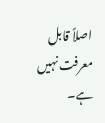اصلاً قابل معرفت نہیں ہے۔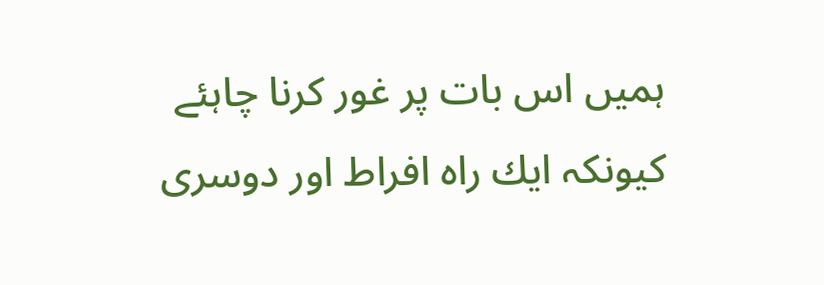ہمیں اس بات پر غور كرنا چاہئے كیونكہ ایك راہ افراط اور دوسری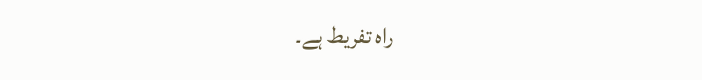راہ تفریط ہے۔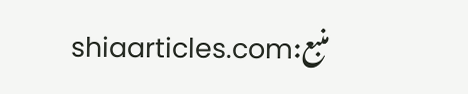منبع:shiaarticles.com